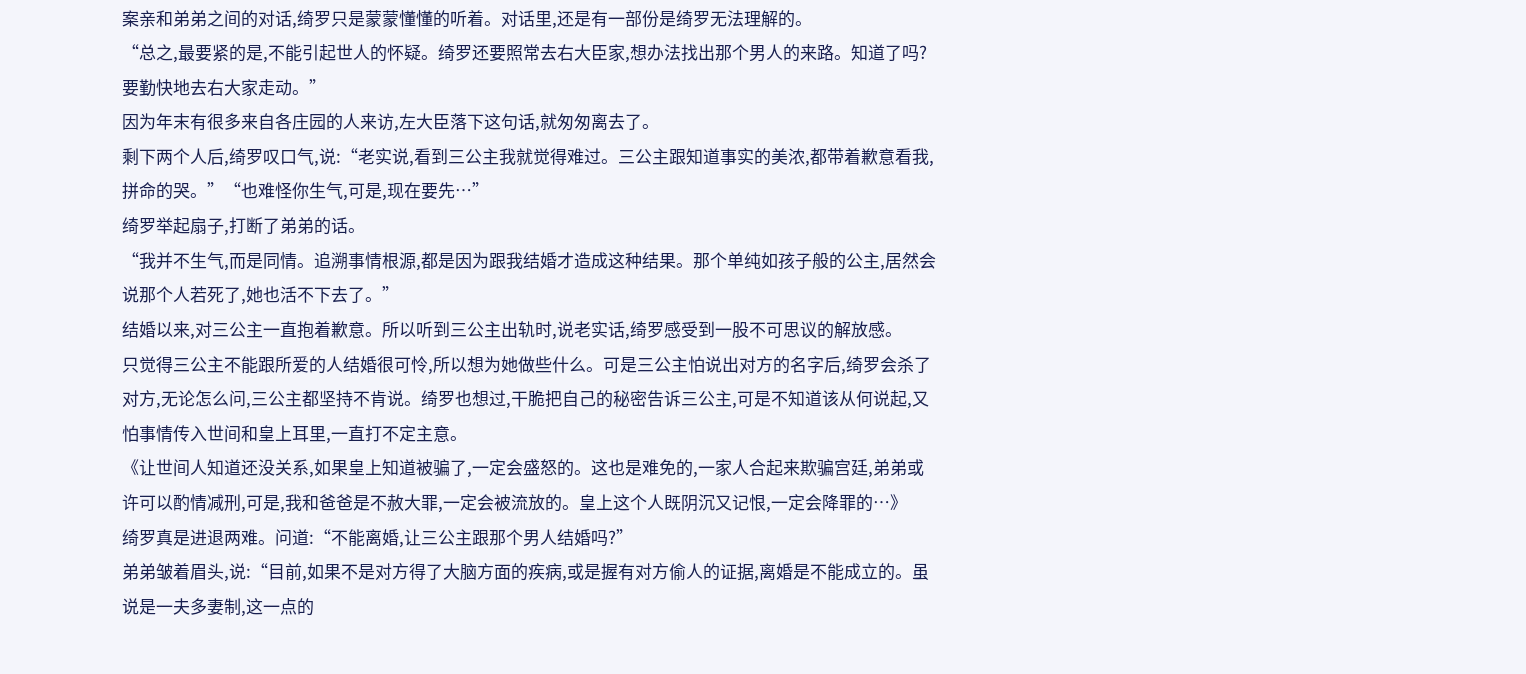案亲和弟弟之间的对话,绮罗只是蒙蒙懂懂的听着。对话里,还是有一部份是绮罗无法理解的。
“总之,最要紧的是,不能引起世人的怀疑。绮罗还要照常去右大臣家,想办法找出那个男人的来路。知道了吗?要勤快地去右大家走动。”
因为年末有很多来自各庄园的人来访,左大臣落下这句话,就匆匆离去了。
剩下两个人后,绮罗叹口气,说:“老实说,看到三公主我就觉得难过。三公主跟知道事实的美浓,都带着歉意看我,拼命的哭。”“也难怪你生气,可是,现在要先…”
绮罗举起扇子,打断了弟弟的话。
“我并不生气,而是同情。追溯事情根源,都是因为跟我结婚才造成这种结果。那个单纯如孩子般的公主,居然会说那个人若死了,她也活不下去了。”
结婚以来,对三公主一直抱着歉意。所以听到三公主出轨时,说老实话,绮罗感受到一股不可思议的解放感。
只觉得三公主不能跟所爱的人结婚很可怜,所以想为她做些什么。可是三公主怕说出对方的名字后,绮罗会杀了对方,无论怎么问,三公主都坚持不肯说。绮罗也想过,干脆把自己的秘密告诉三公主,可是不知道该从何说起,又怕事情传入世间和皇上耳里,一直打不定主意。
《让世间人知道还没关系,如果皇上知道被骗了,一定会盛怒的。这也是难免的,一家人合起来欺骗宫廷,弟弟或许可以酌情减刑,可是,我和爸爸是不赦大罪,一定会被流放的。皇上这个人既阴沉又记恨,一定会降罪的…》
绮罗真是进退两难。问道:“不能离婚,让三公主跟那个男人结婚吗?”
弟弟皱着眉头,说:“目前,如果不是对方得了大脑方面的疾病,或是握有对方偷人的证据,离婚是不能成立的。虽说是一夫多妻制,这一点的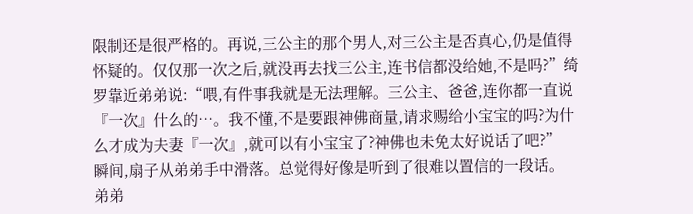限制还是很严格的。再说,三公主的那个男人,对三公主是否真心,仍是值得怀疑的。仅仅那一次之后,就没再去找三公主,连书信都没给她,不是吗?”绮罗靠近弟弟说:“喂,有件事我就是无法理解。三公主、爸爸,连你都一直说『一次』什么的…。我不懂,不是要跟神佛商量,请求赐给小宝宝的吗?为什么才成为夫妻『一次』,就可以有小宝宝了?神佛也未免太好说话了吧?”
瞬间,扇子从弟弟手中滑落。总觉得好像是听到了很难以置信的一段话。
弟弟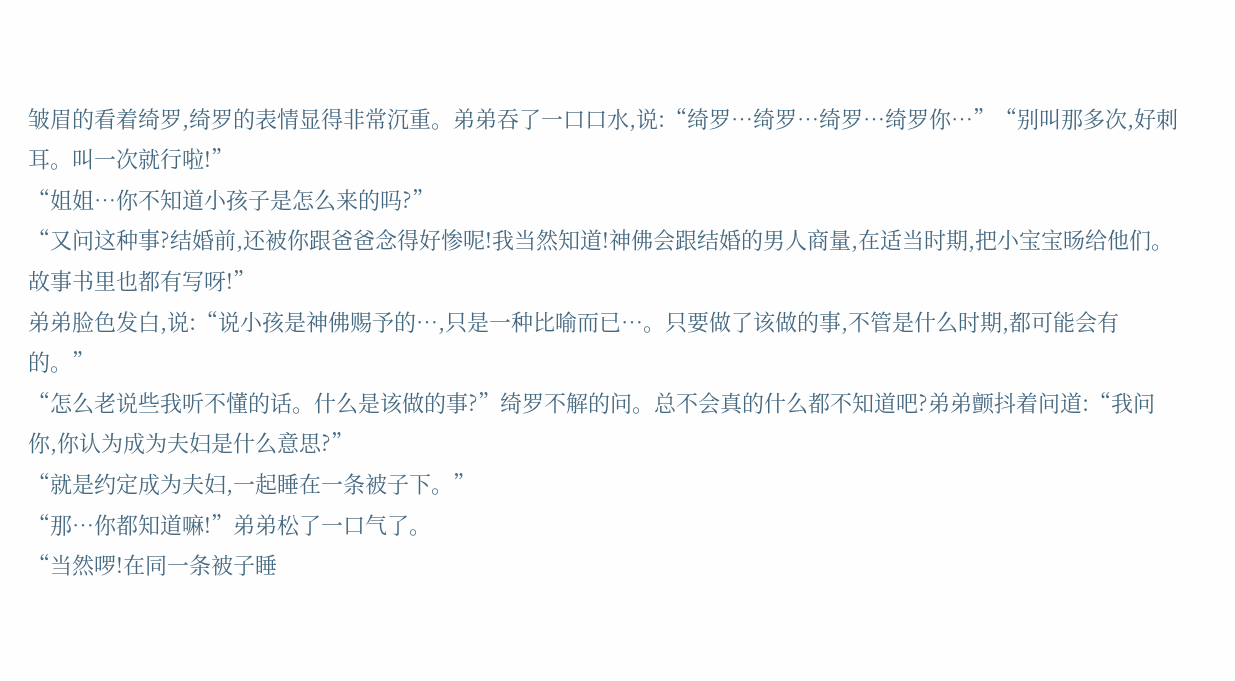皱眉的看着绮罗,绮罗的表情显得非常沉重。弟弟吞了一口口水,说:“绮罗…绮罗…绮罗…绮罗你…”“别叫那多次,好刺耳。叫一次就行啦!”
“姐姐…你不知道小孩子是怎么来的吗?”
“又问这种事?结婚前,还被你跟爸爸念得好惨呢!我当然知道!神佛会跟结婚的男人商量,在适当时期,把小宝宝旸给他们。故事书里也都有写呀!”
弟弟脸色发白,说:“说小孩是神佛赐予的…,只是一种比喻而已…。只要做了该做的事,不管是什么时期,都可能会有的。”
“怎么老说些我听不懂的话。什么是该做的事?”绮罗不解的问。总不会真的什么都不知道吧?弟弟颤抖着问道:“我问你,你认为成为夫妇是什么意思?”
“就是约定成为夫妇,一起睡在一条被子下。”
“那…你都知道嘛!”弟弟松了一口气了。
“当然啰!在同一条被子睡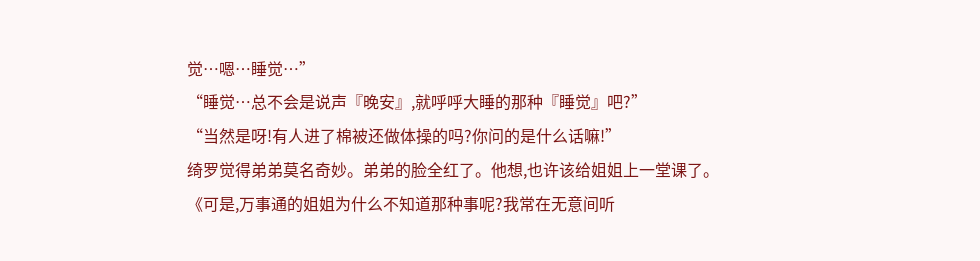觉…嗯…睡觉…”
“睡觉…总不会是说声『晚安』,就呼呼大睡的那种『睡觉』吧?”
“当然是呀!有人进了棉被还做体操的吗?你问的是什么话嘛!”
绮罗觉得弟弟莫名奇妙。弟弟的脸全红了。他想,也许该给姐姐上一堂课了。
《可是,万事通的姐姐为什么不知道那种事呢?我常在无意间听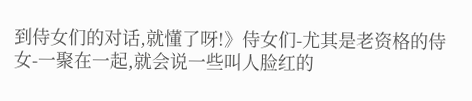到侍女们的对话,就懂了呀!》侍女们-尤其是老资格的侍女-一聚在一起,就会说一些叫人脸红的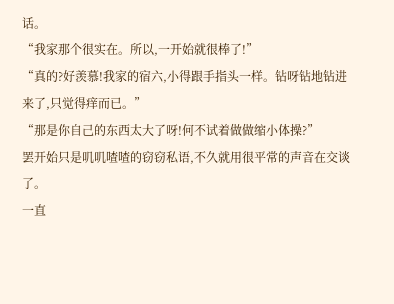话。
“我家那个很实在。所以,一开始就很棒了!”
“真的?好羡慕!我家的宿六,小得跟手指头一样。钻呀钻地钻进来了,只觉得痒而已。”
“那是你自己的东西太大了呀!何不试着做做缩小体操?”
罢开始只是叽叽喳喳的窃窃私语,不久就用很平常的声音在交谈了。
一直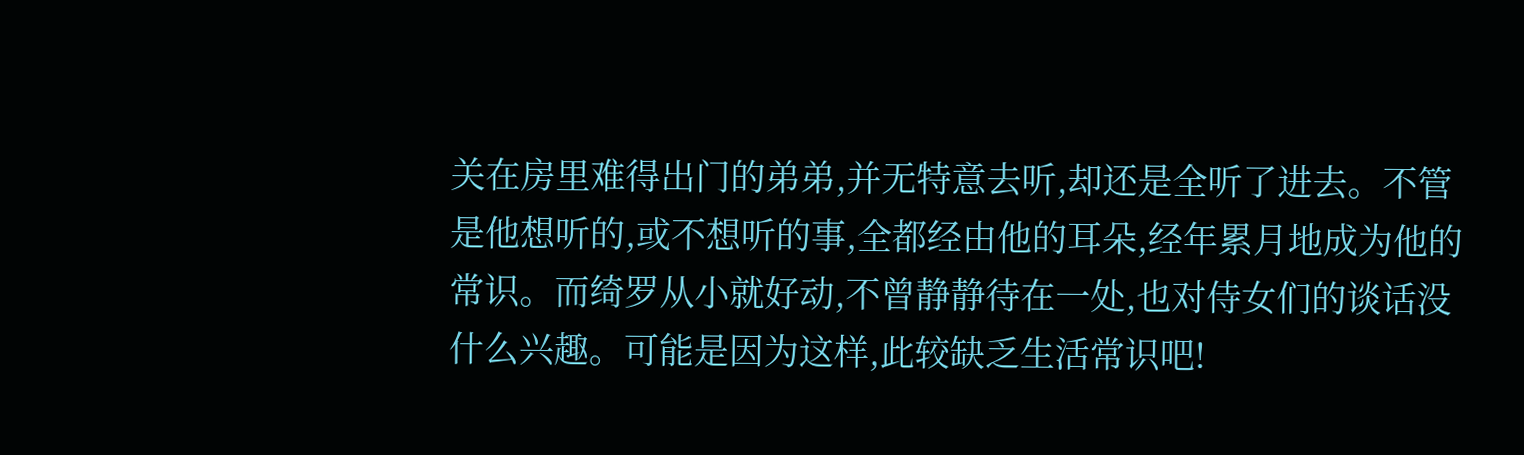关在房里难得出门的弟弟,并无特意去听,却还是全听了进去。不管是他想听的,或不想听的事,全都经由他的耳朵,经年累月地成为他的常识。而绮罗从小就好动,不曾静静待在一处,也对侍女们的谈话没什么兴趣。可能是因为这样,此较缺乏生活常识吧!